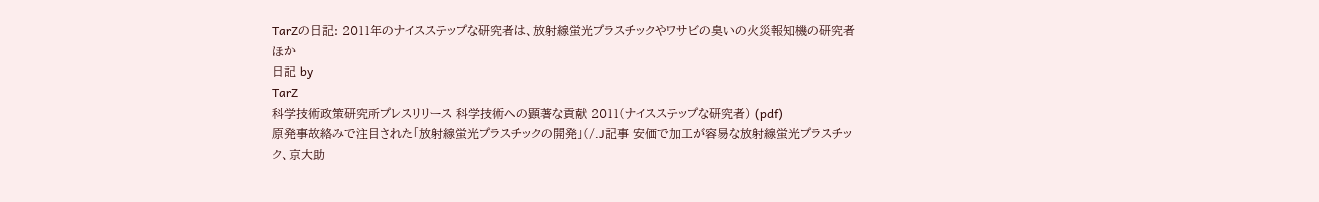TarZの日記: 2011年のナイスステップな研究者は、放射線蛍光プラスチックやワサビの臭いの火災報知機の研究者ほか
日記 by
TarZ
科学技術政策研究所プレスリリース 科学技術への顕著な貢献 2011(ナイスステップな研究者) (pdf)
原発事故絡みで注目された「放射線蛍光プラスチックの開発」(/.J記事 安価で加工が容易な放射線蛍光プラスチック、京大助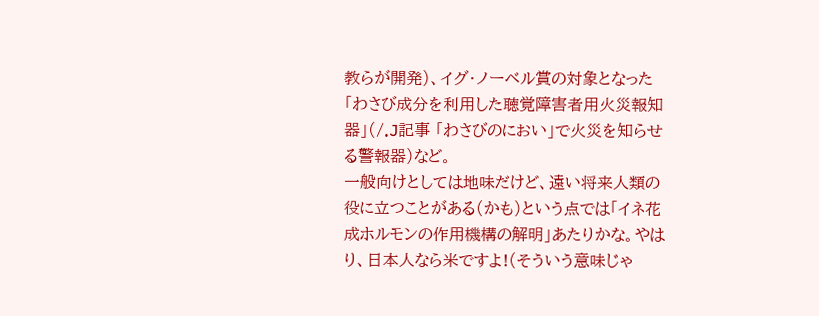教らが開発)、イグ・ノーベル賞の対象となった「わさび成分を利用した聴覚障害者用火災報知器」(/.J記事 「わさびのにおい」で火災を知らせる警報器)など。
一般向けとしては地味だけど、遠い将来人類の役に立つことがある(かも)という点では「イネ花成ホルモンの作用機構の解明」あたりかな。やはり、日本人なら米ですよ!(そういう意味じゃ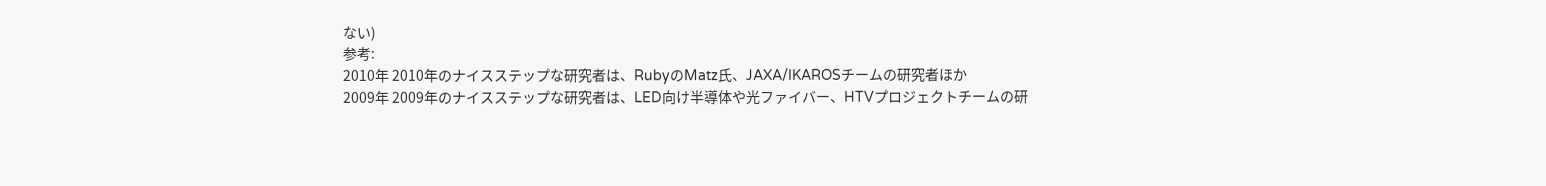ない)
参考:
2010年 2010年のナイスステップな研究者は、RubyのMatz氏、JAXA/IKAROSチームの研究者ほか
2009年 2009年のナイスステップな研究者は、LED向け半導体や光ファイバー、HTVプロジェクトチームの研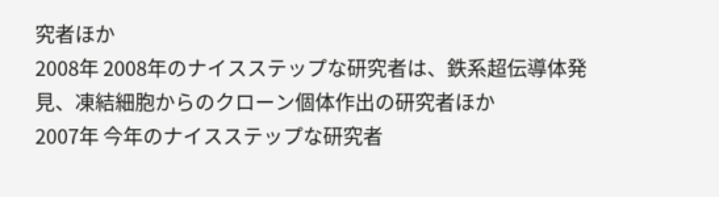究者ほか
2008年 2008年のナイスステップな研究者は、鉄系超伝導体発見、凍結細胞からのクローン個体作出の研究者ほか
2007年 今年のナイスステップな研究者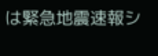は緊急地震速報シ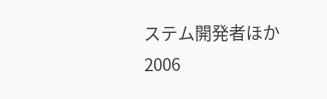ステム開発者ほか
2006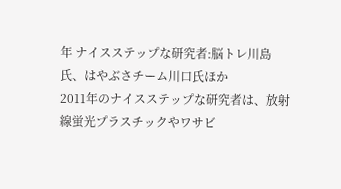年 ナイスステップな研究者:脳トレ川島氏、はやぶさチーム川口氏ほか
2011年のナイスステップな研究者は、放射線蛍光プラスチックやワサビ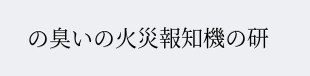の臭いの火災報知機の研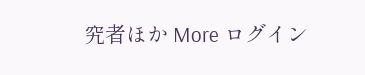究者ほか More ログイン